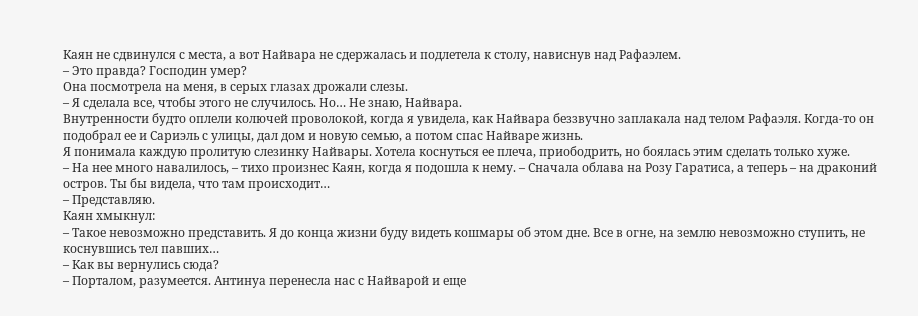Каян не сдвинулся с места, а вот Найвара не сдержалась и подлетела к столу, нависнув над Рафаэлем.
– Это правда? Господин умер?
Она посмотрела на меня, в серых глазах дрожали слезы.
– Я сделала все, чтобы этого не случилось. Но… Не знаю, Найвара.
Внутренности будто оплели колючей проволокой, когда я увидела, как Найвара беззвучно заплакала над телом Рафаэля. Когда-то он подобрал ее и Сариэль с улицы, дал дом и новую семью, а потом спас Найваре жизнь.
Я понимала каждую пролитую слезинку Найвары. Хотела коснуться ее плеча, приободрить, но боялась этим сделать только хуже.
– На нее много навалилось, – тихо произнес Каян, когда я подошла к нему. – Сначала облава на Розу Гаратиса, а теперь – на драконий остров. Ты бы видела, что там происходит…
– Представляю.
Каян хмыкнул:
– Такое невозможно представить. Я до конца жизни буду видеть кошмары об этом дне. Все в огне, на землю невозможно ступить, не коснувшись тел павших…
– Как вы вернулись сюда?
– Порталом, разумеется. Антинуа перенесла нас с Найварой и еще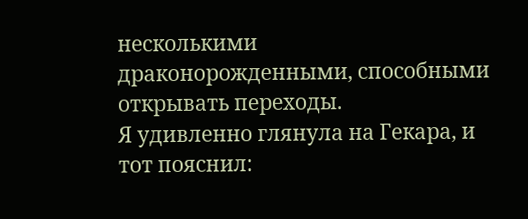несколькими драконорожденными, способными открывать переходы.
Я удивленно глянула на Гекара, и тот пояснил: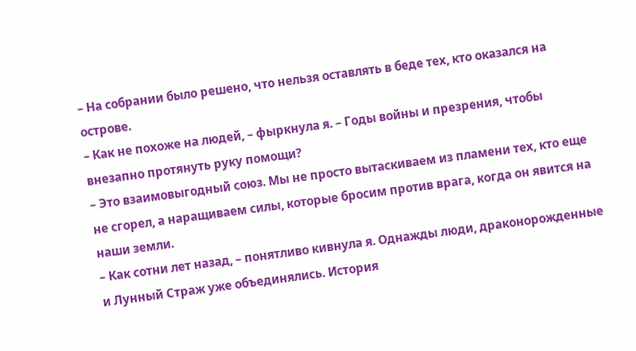– На собрании было решено, что нельзя оставлять в беде тех, кто оказался на острове.
– Как не похоже на людей, – фыркнула я. – Годы войны и презрения, чтобы внезапно протянуть руку помощи?
– Это взаимовыгодный союз. Мы не просто вытаскиваем из пламени тех, кто еще не сгорел, а наращиваем силы, которые бросим против врага, когда он явится на наши земли.
– Как сотни лет назад, – понятливо кивнула я. Однажды люди, драконорожденные и Лунный Страж уже объединялись. История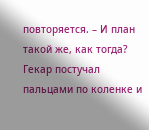повторяется. – И план такой же, как тогда?
Гекар постучал пальцами по коленке и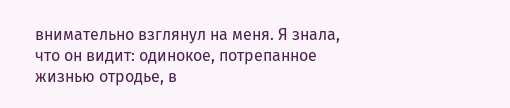внимательно взглянул на меня. Я знала, что он видит: одинокое, потрепанное жизнью отродье, в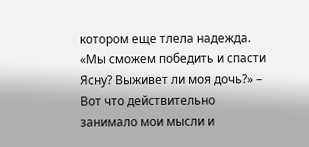котором еще тлела надежда.
«Мы сможем победить и спасти Ясну? Выживет ли моя дочь?» – Вот что действительно занимало мои мысли и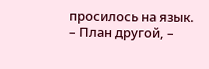просилось на язык.
– План другой, –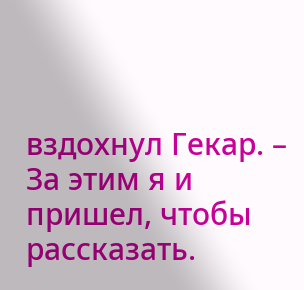вздохнул Гекар. – За этим я и пришел, чтобы рассказать.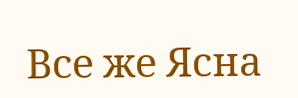Все же Ясна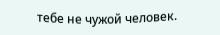тебе не чужой человек.